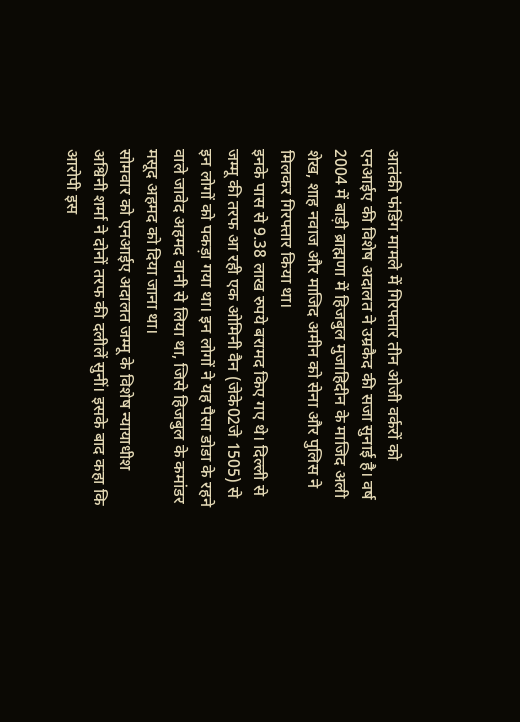आतंकी फंडिंग मामले में गिरफ्तार तीन ओजी वर्करों को एनआईए की विशेष अदालत ने उम्रकैद की सजा सुनाई है। वर्ष 2004 में बाड़ी ब्राह्मणा में हिजबुल मुजाहिदीन के माजिद अली शेख, शाह नवाज और माजिद अमीन को सेना और पुलिस ने मिलकर गिरफ्तार किया था।
इनके पास से 9.38 लाख रुपये बरामद किए गए थे। दिल्ली से जम्मू की तरफ आ रही एक ओमिनी वैन (जेके02जे 1505) से इन लोगों को पकड़ा गया था। इन लोगों ने यह पैसा डोडा के रहने वाले जावेद अहमद वानी से लिया था, जिसे हिजबुल के कमांडर मसूद अहमद को दिया जाना था।
सोमवार को एनआईए अदालत जम्मू के विशेष न्यायाधीश अश्विनी शर्मा ने दोनों तरफ की दलीलें सुनीं। इसके बाद कहा कि आरोपी इस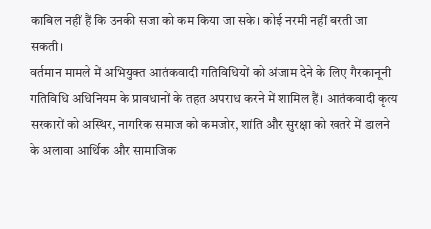काबिल नहीं हैं कि उनकी सजा को कम किया जा सके। कोई नरमी नहीं बरती जा सकती।
वर्तमान मामले में अभियुक्त आतंकवादी गतिविधियों को अंजाम देने के लिए गैरकानूनी गतिविधि अधिनियम के प्रावधानों के तहत अपराध करने में शामिल हैं। आतंकवादी कृत्य सरकारों को अस्थिर, नागरिक समाज को कमजोर, शांति और सुरक्षा को खतरे में डालने के अलावा आर्थिक और सामाजिक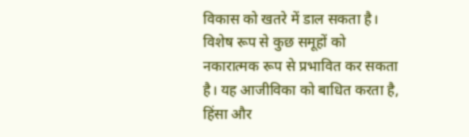विकास को खतरे में डाल सकता है।
विशेष रूप से कुछ समूहों को नकारात्मक रूप से प्रभावित कर सकता है। यह आजीविका को बाधित करता है, हिंसा और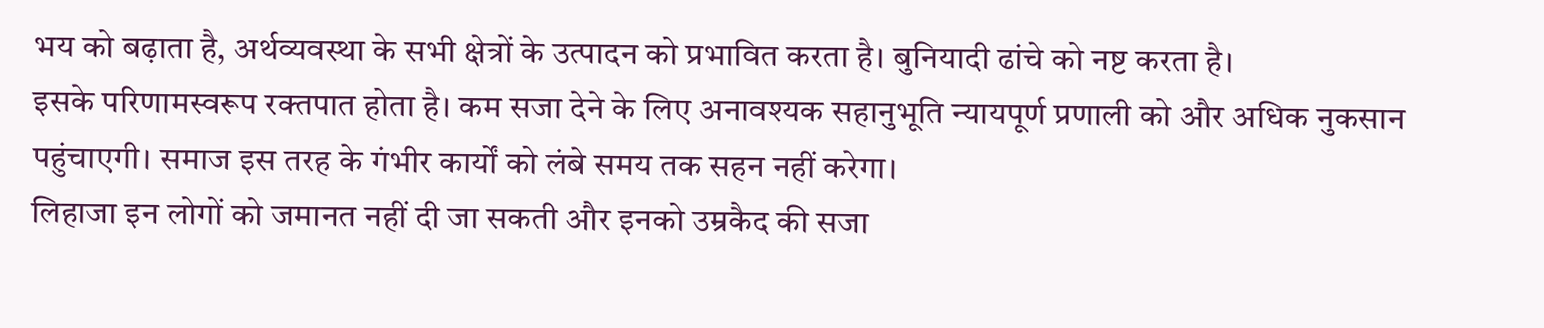भय को बढ़ाता है, अर्थव्यवस्था के सभी क्षेत्रों के उत्पादन को प्रभावित करता है। बुनियादी ढांचे को नष्ट करता है।
इसके परिणामस्वरूप रक्तपात होता है। कम सजा देने के लिए अनावश्यक सहानुभूति न्यायपूर्ण प्रणाली को और अधिक नुकसान पहुंचाएगी। समाज इस तरह के गंभीर कार्यों को लंबे समय तक सहन नहीं करेगा।
लिहाजा इन लोगों को जमानत नहीं दी जा सकती और इनको उम्रकैद की सजा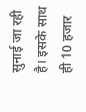सुनाई जा रही है। इसके साथ ही 10 हजार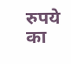रुपये का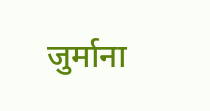जुर्माना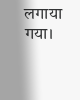लगाया गया।